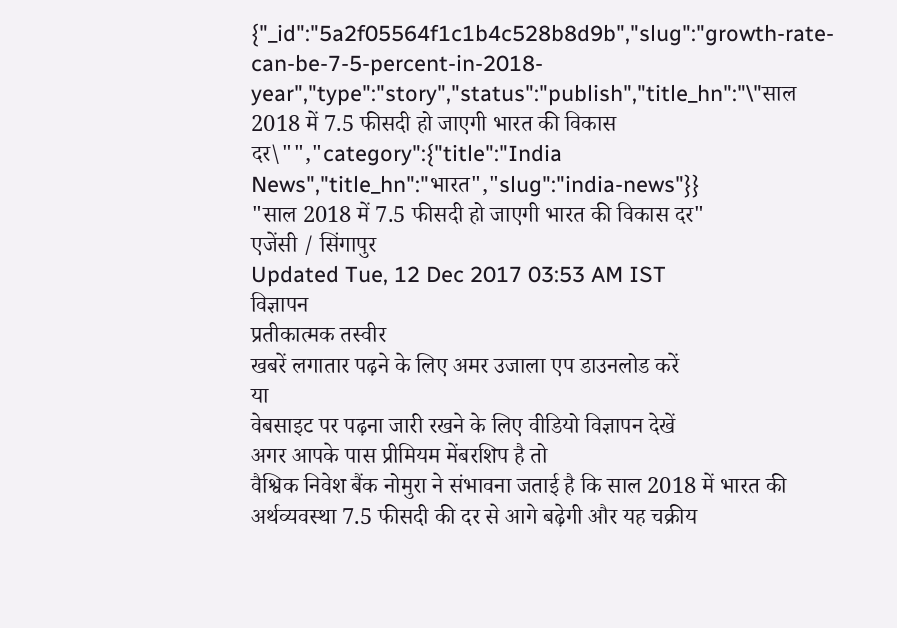{"_id":"5a2f05564f1c1b4c528b8d9b","slug":"growth-rate-can-be-7-5-percent-in-2018-year","type":"story","status":"publish","title_hn":"\"साल 2018 में 7.5 फीसदी हो जाएगी भारत की विकास दर\"","category":{"title":"India News","title_hn":"भारत","slug":"india-news"}}
"साल 2018 में 7.5 फीसदी हो जाएगी भारत की विकास दर"
एजेंसी / सिंगापुर
Updated Tue, 12 Dec 2017 03:53 AM IST
विज्ञापन
प्रतीकात्मक तस्वीर
खबरें लगातार पढ़ने के लिए अमर उजाला एप डाउनलोड करें
या
वेबसाइट पर पढ़ना जारी रखने के लिए वीडियो विज्ञापन देखें
अगर आपके पास प्रीमियम मेंबरशिप है तो
वैश्विक निवेश बैंक नोमुरा ने संभावना जताई है कि साल 2018 में भारत की अर्थव्यवस्था 7.5 फीसदी की दर से आगे बढ़ेगी और यह चक्रीय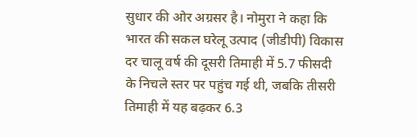सुधार की ओर अग्रसर है। नोमुरा ने कहा कि भारत की सकल घरेलू उत्पाद (जीडीपी) विकास दर चालू वर्ष की दूसरी तिमाही में 5.7 फीसदी के निचले स्तर पर पहुंच गई थी, जबकि तीसरी तिमाही में यह बढ़कर 6.3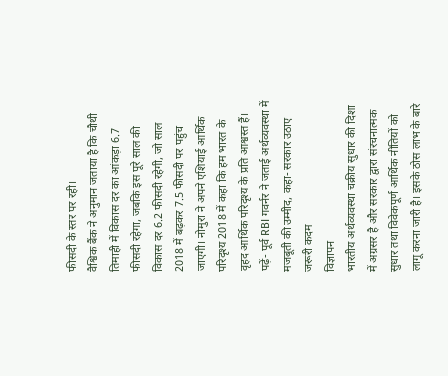फीसदी के स्तर पर रही।
वैश्विक बैंक ने अनुमान जताया है कि चौथी तिमाही में विकास दर का आंकड़ा 6.7 फीसदी रहेगा, जबकि इस पूरे साल की विकास दर 6.2 फीसदी रहेगी, जो साल 2018 में बढ़कर 7.5 फीसदी पर पहुंच जाएगी। नोमुरा ने अपने एशियाई आर्थिक परिदृश्य 2018 में कहा कि हम भारत के वृहद आर्थिक परिदृश्य के प्रति आश्वस्त हैं।
पढ़ें- पूर्व RBI गवर्नर ने जताई अर्थव्यवस्था में मजबूती की उम्मीद, कहा- सरकार उठाए जरूरी कदम
विज्ञापन
भारतीय अर्थव्यवस्था चक्रीय सुधार की दिशा में अग्रसर है और सरकार द्वारा संरचनात्मक सुधार तथा विवेकपूर्ण आर्थिक नीतियों को लागू करना जारी है। इसके ठोस लाभ के बारे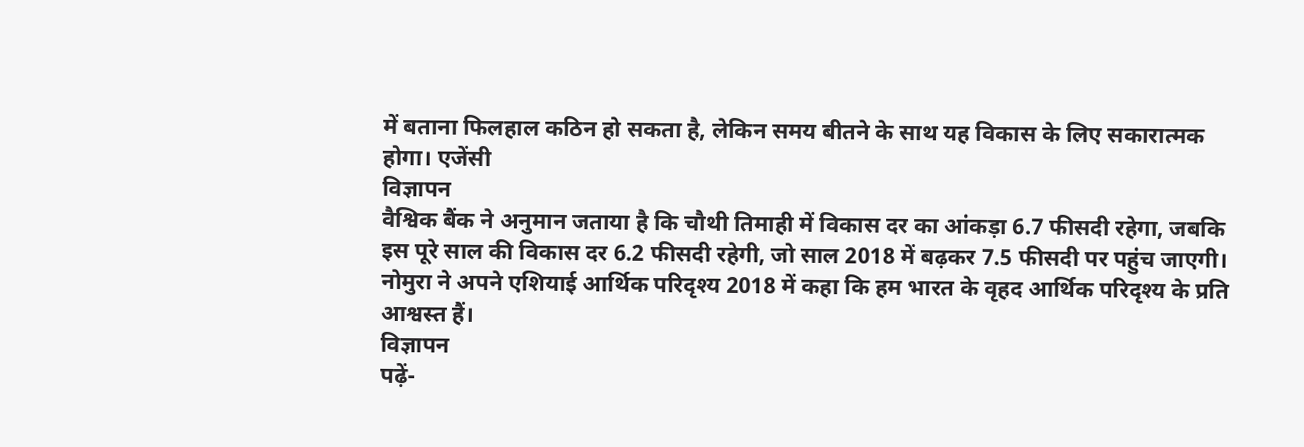में बताना फिलहाल कठिन हो सकता है, लेकिन समय बीतने के साथ यह विकास के लिए सकारात्मक होगा। एजेंसी
विज्ञापन
वैश्विक बैंक ने अनुमान जताया है कि चौथी तिमाही में विकास दर का आंकड़ा 6.7 फीसदी रहेगा, जबकि इस पूरे साल की विकास दर 6.2 फीसदी रहेगी, जो साल 2018 में बढ़कर 7.5 फीसदी पर पहुंच जाएगी। नोमुरा ने अपने एशियाई आर्थिक परिदृश्य 2018 में कहा कि हम भारत के वृहद आर्थिक परिदृश्य के प्रति आश्वस्त हैं।
विज्ञापन
पढ़ें-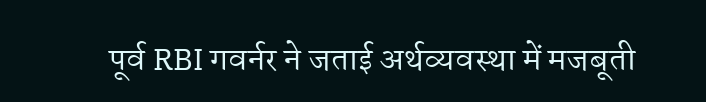पूर्व RBI गवर्नर ने जताई अर्थव्यवस्था में मजबूती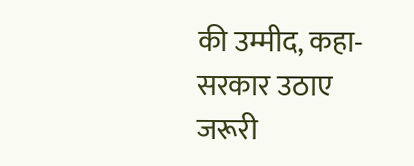की उम्मीद, कहा- सरकार उठाए जरूरी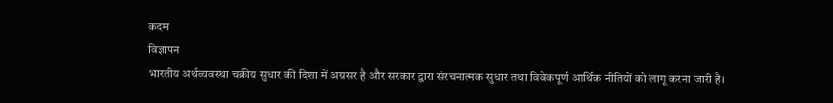कदम
विज्ञापन
भारतीय अर्थव्यवस्था चक्रीय सुधार की दिशा में अग्रसर है और सरकार द्वारा संरचनात्मक सुधार तथा विवेकपूर्ण आर्थिक नीतियों को लागू करना जारी है।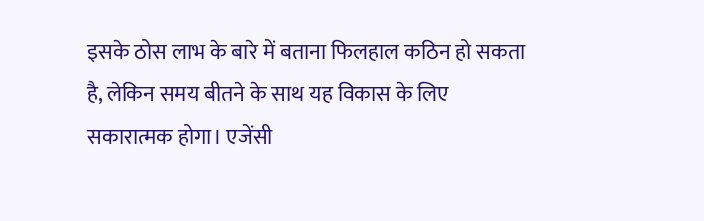इसके ठोस लाभ के बारे में बताना फिलहाल कठिन हो सकता है, लेकिन समय बीतने के साथ यह विकास के लिए सकारात्मक होगा। एजेंसी